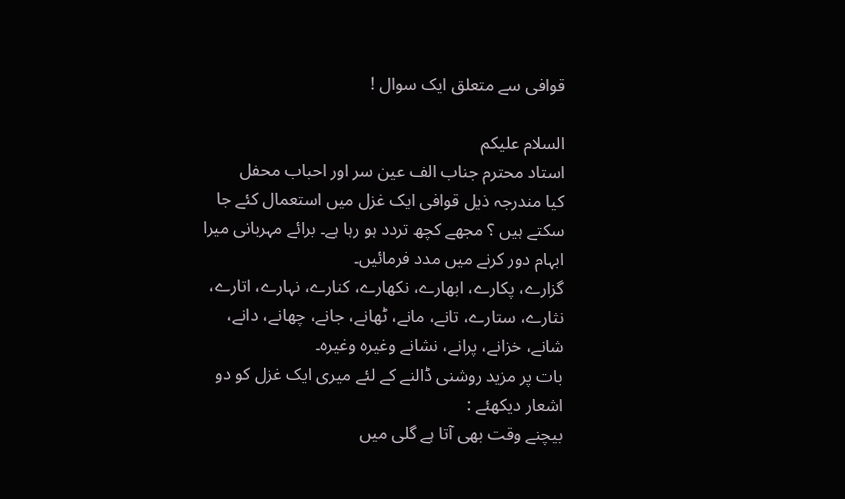قوافی سے متعلق ایک سوال !

السلام علیکم
استاد محترم جناب الف عین سر اور احباب محفل
کیا مندرجہ ذیل قوافی ایک غزل میں استعمال کئے جا سکتے ہیں ؟ مجھے کچھ تردد ہو رہا ہے۔ برائے مہربانی میرا ابہام دور کرنے میں مدد فرمائیں۔
گزارے، پکارے، ابھارے، نکھارے، کنارے، نہارے، اتارے، نثارے، ستارے، تانے، مانے، ٹھانے، جانے، چھانے، دانے، شانے، خزانے، پرانے، نشانے وغیرہ وغیرہ۔
بات پر مزید روشنی ڈالنے کے لئے میری ایک غزل کو دو اشعار دیکھئے :
بیچنے وقت بھی آتا ہے گلی میں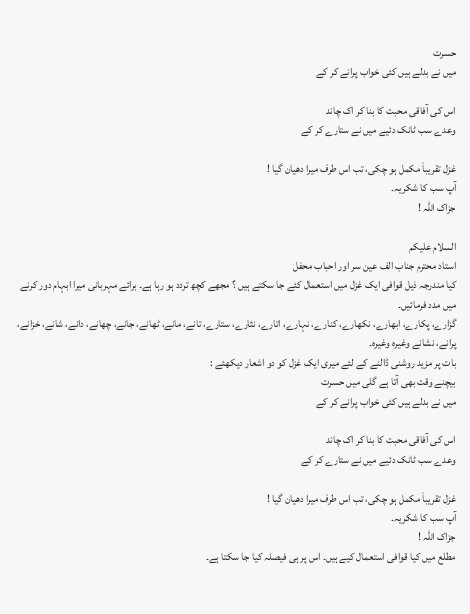حسرت
میں نے بدلے ہیں کئی خواب پرانے کر کے

اس کی آفاقی محبت کا بنا کر اک چاند
وعدے سب ٹانک دئیے میں نے ستارے کر کے

غزل تقریباَ مکمل ہو چکی، تب اس طرف میرا دھیان گیا !
آپ سب کا شکریہ۔
جزاک اللہ !

السلام علیکم
استاد محترم جناب الف عین سر اور احباب محفل
کیا مندرجہ ذیل قوافی ایک غزل میں استعمال کئے جا سکتے ہیں ؟ مجھے کچھ تردد ہو رہا ہے۔ برائے مہربانی میرا ابہام دور کرنے میں مدد فرمائیں۔
گزارے، پکارے، ابھارے، نکھارے، کنارے، نہارے، اتارے، نثارے، ستارے، تانے، مانے، ٹھانے، جانے، چھانے، دانے، شانے، خزانے، پرانے، نشانے وغیرہ وغیرہ۔
بات پر مزید روشنی ڈالنے کے لئے میری ایک غزل کو دو اشعار دیکھئے :
بیچنے وقت بھی آتا ہے گلی میں حسرت
میں نے بدلے ہیں کئی خواب پرانے کر کے

اس کی آفاقی محبت کا بنا کر اک چاند
وعدے سب ٹانک دئیے میں نے ستارے کر کے

غزل تقریباَ مکمل ہو چکی، تب اس طرف میرا دھیان گیا !
آپ سب کا شکریہ۔
جزاک اللہ !
مطلع میں کیا قوافی استعمال کیے ہیں۔ اس پر ہی فیصلہ کیا جا سکتا ہے۔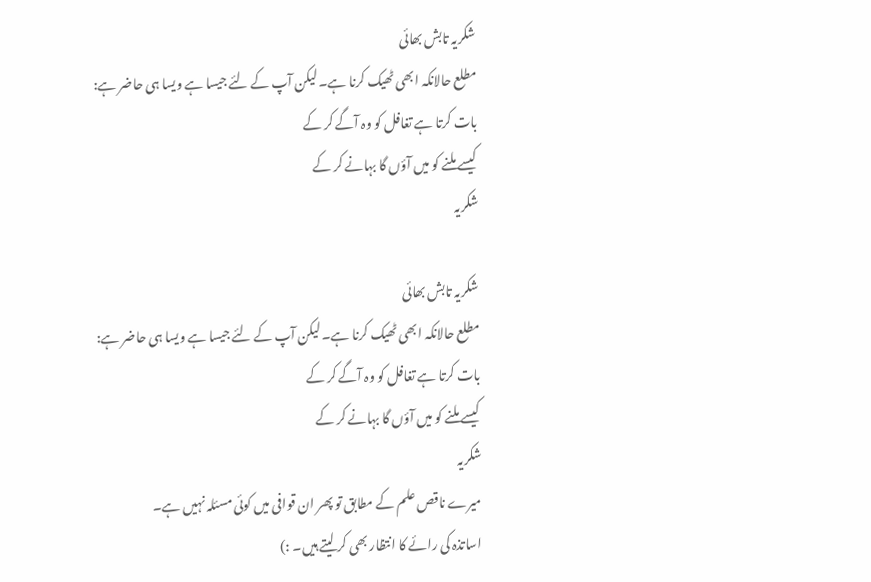شکریہ تابش بھائی
مطلع حالانکہ ابھی ٹھیک کرنا ہے۔ لیکن آپ کے لئے جیسا ہے ویسا ہی حاضر ہے:
بات کرتا ہے تغافل کو وہ آگے کر کے
کیسے ملنے کو میں آؤں گا بہانے کر کے
شکریہ

شکریہ تابش بھائی
مطلع حالانکہ ابھی ٹھیک کرنا ہے۔ لیکن آپ کے لئے جیسا ہے ویسا ہی حاضر ہے:
بات کرتا ہے تغافل کو وہ آگے کر کے
کیسے ملنے کو میں آؤں گا بہانے کر کے
شکریہ
میرے ناقص علم کے مطابق تو پھر ان قوافی میں کوئی مسئلہ نہیں ہے۔
اساتذہ کی رائے کا انتظار بھی کر لیتے ہیں۔ :)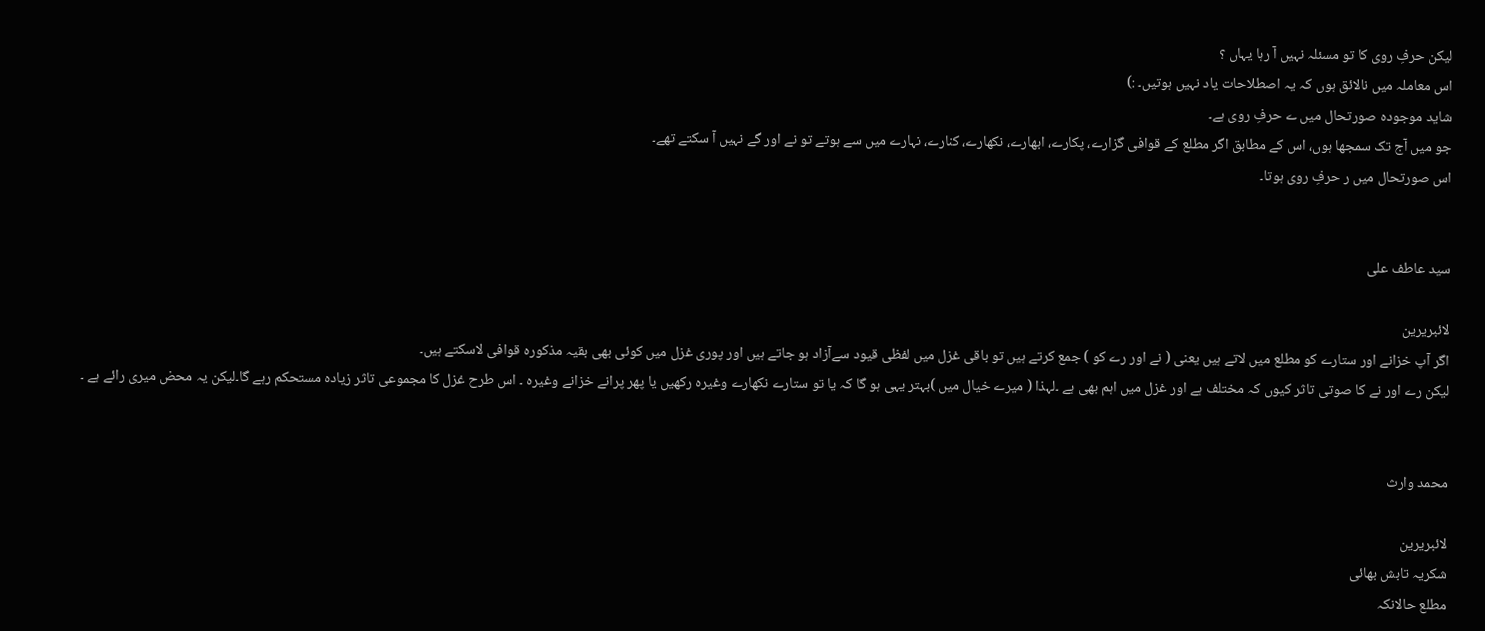لیکن حرفِ روی کا تو مسئلہ نہیں آ رہا یہاں ؟
اس معاملہ میں نالائق ہوں کہ یہ اصطلاحات یاد نہیں ہوتیں۔ :)
شاید موجودہ صورتحال میں ے حرفِ روی ہے۔
جو میں آج تک سمجھا ہوں، اس کے مطابق اگر مطلع کے قوافی گزارے، پکارے، ابھارے، نکھارے، کنارے، نہارے میں سے ہوتے تو نے اور گے نہیں آ سکتے تھے۔
اس صورتحال میں ر حرفِ روی ہوتا۔


سید عاطف علی

لائبریرین
اگر آپ خزانے اور ستارے کو مطلع میں لاتے ہیں یعنی ( نے اور رے کو ) جمع کرتے ہیں تو باقی غزل میں لفظی قیود سےآزاد ہو جاتے ہیں اور پوری غزل میں کوئی بھی بقیہ مذکورہ قوافی لاسکتے ہیں۔
لیکن رے اور نے کا صوتی تاثر کیوں کہ مختلف ہے اور غزل میں اہم بھی ہے ۔لہذا ( میرے خیال میں )بہتر یہی ہو گا کہ یا تو ستارے نکھارے وغیرہ رکھیں یا پھر پرانے خزانے وغیرہ ۔ اس طرح غزل کا مجموعی تاثر زیادہ مستحکم رہے گا۔لیکن یہ محض میری رائے ہے ۔


محمد وارث

لائبریرین
شکریہ تابش بھائی
مطلع حالانکہ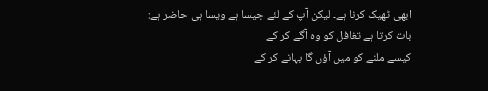ابھی ٹھیک کرنا ہے۔ لیکن آپ کے لئے جیسا ہے ویسا ہی حاضر ہے:
بات کرتا ہے تغافل کو وہ آگے کر کے
کیسے ملنے کو میں آؤں گا بہانے کر کے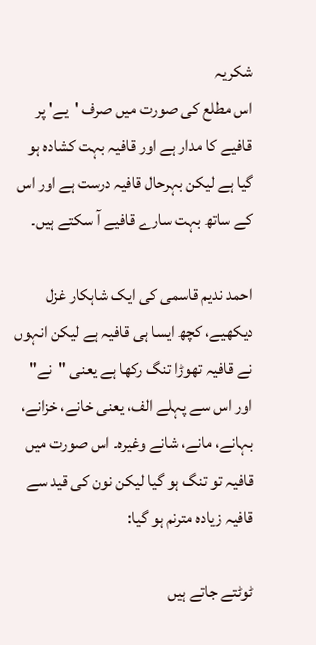شکریہ
اس مطلع کی صورت میں صرف 'یے' پر قافیے کا مدار ہے اور قافیہ بہت کشادہ ہو گیا ہے لیکن بہرحال قافیہ درست ہے اور اس کے ساتھ بہت سارے قافیے آ سکتے ہیں۔

احمد ندیم قاسمی کی ایک شاہکار غزل دیکھیے، کچھ ایسا ہی قافیہ ہے لیکن انہوں نے قافیہ تھوڑا تنگ رکھا ہے یعنی "نے" اور اس سے پہلے الف، یعنی خانے، خزانے، بہانے، مانے، شانے وغیرہ۔ اس صورت میں قافیہ تو تنگ ہو گیا لیکن نون کی قید سے قافیہ زیادہ مترنم ہو گیا:

ٹوٹتے جاتے ہیں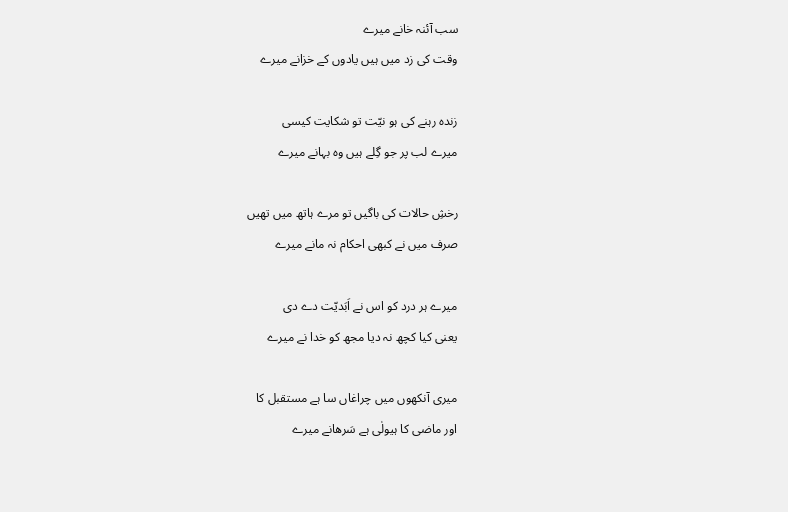سب آئنہ خانے میرے
وقت کی زد میں ہیں یادوں کے خزانے میرے

زندہ رہنے کی ہو نیّت تو شکایت کیسی
میرے لب پر جو گِلے ہیں وہ بہانے میرے

رخشِ حالات کی باگیں تو مرے ہاتھ میں تھیں
صرف میں نے کبھی احکام نہ مانے میرے

میرے ہر درد کو اس نے اَبَدیّت دے دی
یعنی کیا کچھ نہ دیا مجھ کو خدا نے میرے

میری آنکھوں میں چراغاں سا ہے مستقبل کا
اور ماضی کا ہیولٰی ہے سَرھانے میرے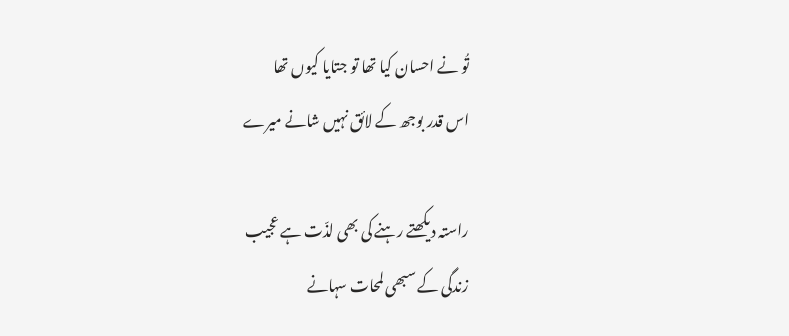تُو نے احسان کیا تھا تو جتایا کیوں تھا
اس قدر بوجھ کے لائق نہیں شانے میرے

راستہ دیکھتے رہنے کی بھی لذّت ہے عجیب
زندگی کے سبھی لمحات سہانے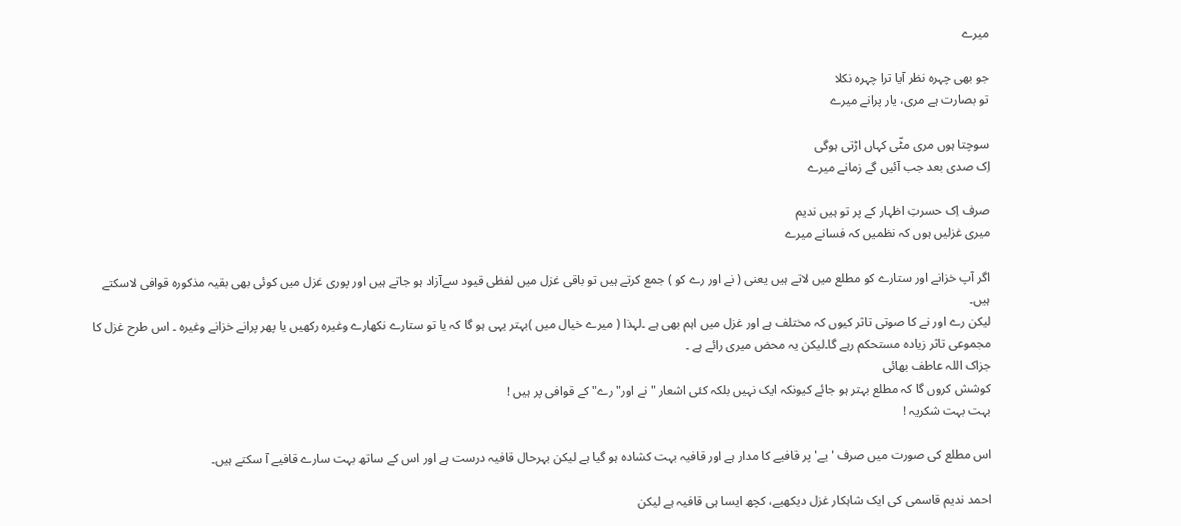میرے

جو بھی چہرہ نظر آیا ترا چہرہ نکلا
تو بصارت ہے مری، یار پرانے میرے

سوچتا ہوں مری مٹّی کہاں اڑتی ہوگی
اِک صدی بعد جب آئیں گے زمانے میرے

صرف اِک حسرتِ اظہار کے پر تو ہیں ندیم
میری غزلیں ہوں کہ نظمیں کہ فسانے میرے

اگر آپ خزانے اور ستارے کو مطلع میں لاتے ہیں یعنی ( نے اور رے کو ) جمع کرتے ہیں تو باقی غزل میں لفظی قیود سےآزاد ہو جاتے ہیں اور پوری غزل میں کوئی بھی بقیہ مذکورہ قوافی لاسکتے ہیں۔
لیکن رے اور نے کا صوتی تاثر کیوں کہ مختلف ہے اور غزل میں اہم بھی ہے ۔لہذا ( میرے خیال میں )بہتر یہی ہو گا کہ یا تو ستارے نکھارے وغیرہ رکھیں یا پھر پرانے خزانے وغیرہ ۔ اس طرح غزل کا مجموعی تاثر زیادہ مستحکم رہے گا۔لیکن یہ محض میری رائے ہے ۔
جزاک اللہ عاطف بھائی
کوشش کروں گا کہ مطلع بہتر ہو جائے کیونکہ ایک نہیں بلکہ کئی اشعار "نے اور" رے" کے قوافی پر ہیں !
بہت بہت شکریہ !

اس مطلع کی صورت میں صرف 'یے' پر قافیے کا مدار ہے اور قافیہ بہت کشادہ ہو گیا ہے لیکن بہرحال قافیہ درست ہے اور اس کے ساتھ بہت سارے قافیے آ سکتے ہیں۔

احمد ندیم قاسمی کی ایک شاہکار غزل دیکھیے، کچھ ایسا ہی قافیہ ہے لیکن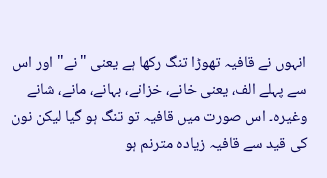انہوں نے قافیہ تھوڑا تنگ رکھا ہے یعنی "نے" اور اس سے پہلے الف، یعنی خانے، خزانے، بہانے، مانے، شانے وغیرہ۔ اس صورت میں قافیہ تو تنگ ہو گیا لیکن نون کی قید سے قافیہ زیادہ مترنم ہو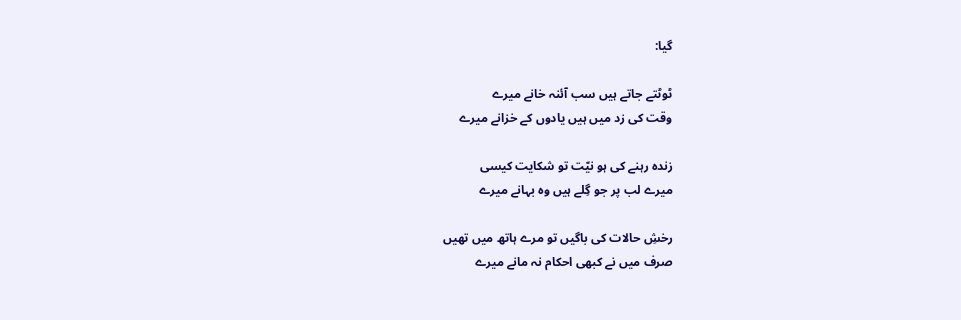گیا:

ٹوٹتے جاتے ہیں سب آئنہ خانے میرے
وقت کی زد میں ہیں یادوں کے خزانے میرے

زندہ رہنے کی ہو نیّت تو شکایت کیسی
میرے لب پر جو گِلے ہیں وہ بہانے میرے

رخشِ حالات کی باگیں تو مرے ہاتھ میں تھیں
صرف میں نے کبھی احکام نہ مانے میرے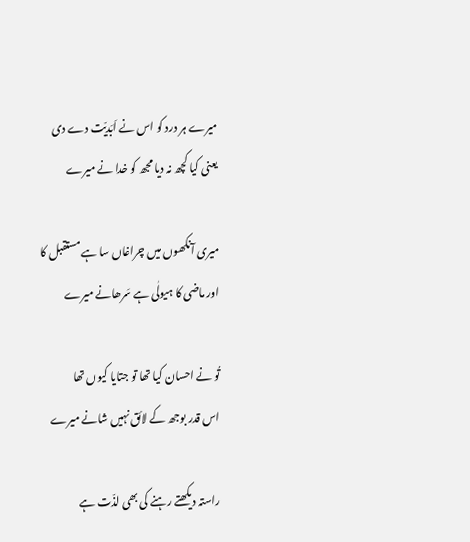میرے ہر درد کو اس نے اَبَدیّت دے دی
یعنی کیا کچھ نہ دیا مجھ کو خدا نے میرے

میری آنکھوں میں چراغاں سا ہے مستقبل کا
اور ماضی کا ہیولٰی ہے سَرھانے میرے

تُو نے احسان کیا تھا تو جتایا کیوں تھا
اس قدر بوجھ کے لائق نہیں شانے میرے

راستہ دیکھتے رہنے کی بھی لذّت ہے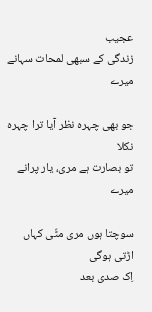عجیب
زندگی کے سبھی لمحات سہانے میرے

جو بھی چہرہ نظر آیا ترا چہرہ نکلا
تو بصارت ہے مری، یار پرانے میرے

سوچتا ہوں مری مٹّی کہاں اڑتی ہوگی
اِک صدی بعد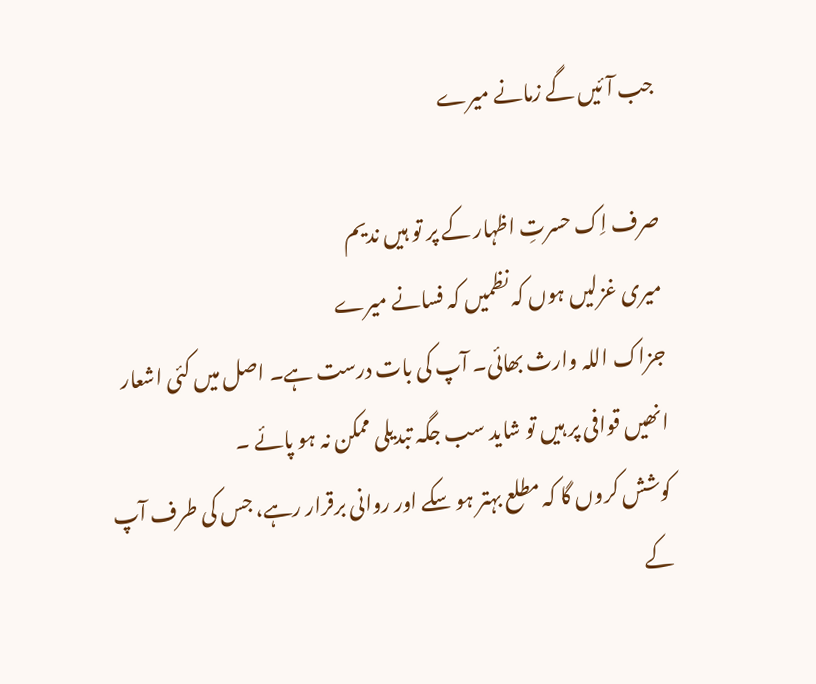جب آئیں گے زمانے میرے

صرف اِک حسرتِ اظہار کے پر تو ہیں ندیم
میری غزلیں ہوں کہ نظمیں کہ فسانے میرے
جزاک اللہ وارث بھائی۔ آپ کی بات درست ہے۔ اصل میں کئی اشعار انھیں قوافی پر ہیں تو شاید سب جگہ تبدیلی ممکن نہ ہو پائے ۔
کوشش کروں گا کہ مطلع بہتر ہو سکے اور روانی برقرار رہے، جس کی طرف آپ کے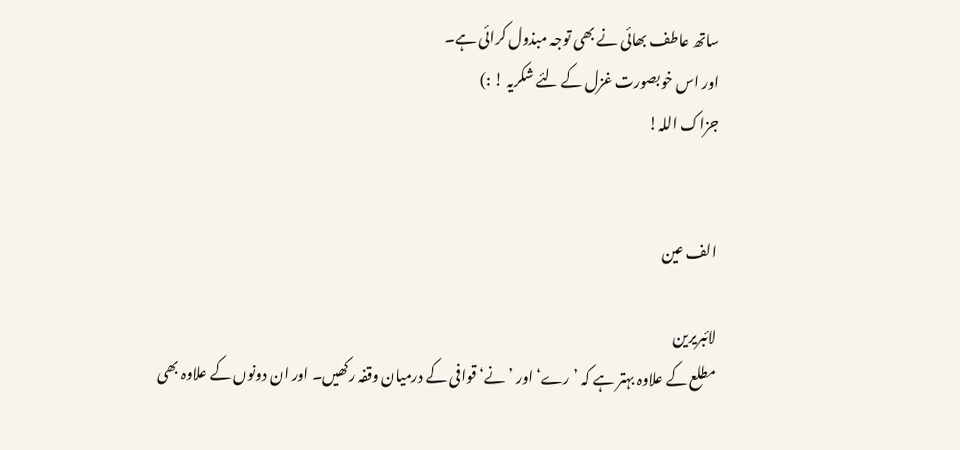ساتھ عاطف بھائی نے بھی توجہ مبذول کرائی ہے۔
اور اس خوبصورت غزل کے لئے شکریہ ! :)
جزاک اللہ!


الف عین

لائبریرین
مطلع کے علاوہ بہتر ہے کہ ’رے‘ اور ’نے‘ قوافی کے درمیان وقفہ رکھیں۔ اور ان دونوں کے علاوہ بھی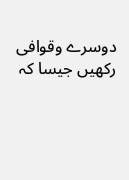دوسرے وقوافی رکھیں جیسا کہ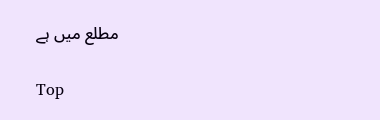مطلع میں ہے

Top